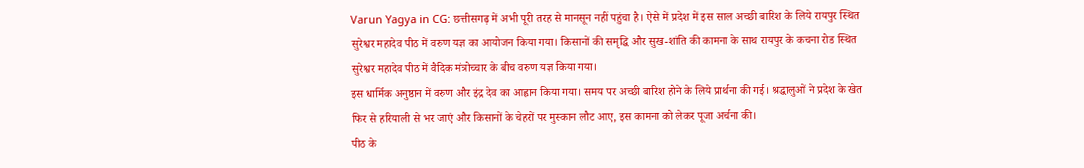Varun Yagya in CG: छत्तीसगढ़ में अभी पूरी तरह से मानसून नहीं पहुंचा है। ऐसे में प्रदेश में इस साल अच्छी बारिश के लिये रायपुर स्थित सुरेश्वर महादेव पीठ में वरुण यज्ञ का आयोजन किया गया। किसानों की समृद्धि और सुख-शांति की कामना के साथ रायपुर के कचना रोड स्थित सुरेश्वर महादेव पीठ में वैदिक मंत्रोच्चार के बीच वरुण यज्ञ किया गया।
इस धार्मिक अनुष्ठान में वरुण और इंद्र देव का आह्वान किया गया। समय पर अच्छी बारिश होने के लिये प्रार्थना की गई। श्रद्धालुओं ने प्रदेश के खेत फिर से हरियाली से भर जाएं और किसानों के चेहरों पर मुस्कान लौट आए, इस कामना को लेकर पूजा अर्चना की।
पीठ के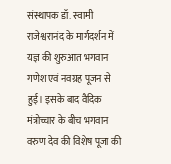संस्थापक डॉ. स्वामी राजेश्वरानंद के मार्गदर्शन में यज्ञ की शुरुआत भगवान गणेश एवं नवग्रह पूजन से हुई। इसके बाद वैदिक मंत्रोच्चार के बीच भगवान वरुण देव की विशेष पूजा की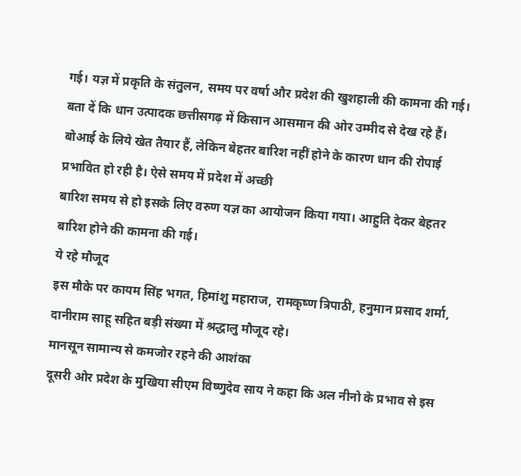गई। यज्ञ में प्रकृति के संतुलन, समय पर वर्षा और प्रदेश की खुशहाली की कामना की गई। बता दें कि धान उत्पादक छत्तीसगढ़ में किसान आसमान की ओर उम्मीद से देख रहे हैं। बोआई के लिये खेत तैयार हैं, लेकिन बेहतर बारिश नहीं होने के कारण धान की रोपाई प्रभावित हो रही है। ऐसे समय में प्रदेश में अच्छी
बारिश समय से हो इसके लिए वरुण यज्ञ का आयोजन किया गया। आहुति देकर बेहतर बारिश होने की कामना की गई।
ये रहे मौजूद
इस मौके पर कायम सिंह भगत, हिमांशु महाराज, रामकृष्ण त्रिपाठी, हनुमान प्रसाद शर्मा, दानीराम साहू सहित बड़ी संख्या में श्रद्धालु मौजूद रहे।
मानसून सामान्य से कमजोर रहने की आशंका
दूसरी ओर प्रदेश के मुखिया सीएम विष्णुदेव साय ने कहा कि अल नीनो के प्रभाव से इस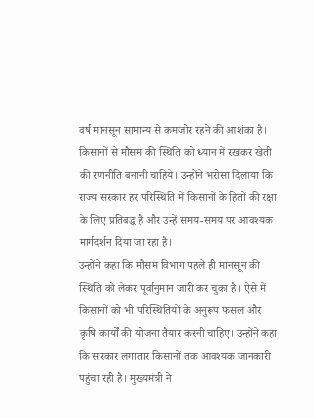वर्ष मानसून सामान्य से कमजोर रहने की आशंका है। किसानों से मौसम की स्थिति को ध्यान में रखकर खेती की रणनीति बनानी चाहिये। उन्होंने भरोसा दिलाया कि राज्य सरकार हर परिस्थिति में किसानों के हितों की रक्षा के लिए प्रतिबद्ध है और उन्हें समय-समय पर आवश्यक मार्गदर्शन दिया जा रहा है।
उन्होंने कहा कि मौसम विभाग पहले ही मानसून की स्थिति को लेकर पूर्वानुमान जारी कर चुका है। ऐसे में किसानों को भी परिस्थितियों के अनुरूप फसल और कृषि कार्यों की योजना तैयार करनी चाहिए। उन्होंने कहा कि सरकार लगातार किसानों तक आवश्यक जानकारी पहुंचा रही है। मुख्यमंत्री ने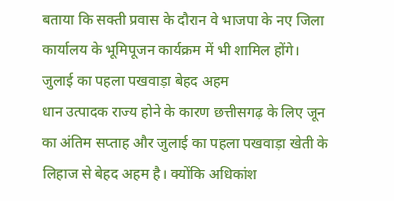बताया कि सक्ती प्रवास के दौरान वे भाजपा के नए जिला कार्यालय के भूमिपूजन कार्यक्रम में भी शामिल होंगे।
जुलाई का पहला पखवाड़ा बेहद अहम
धान उत्पादक राज्य होने के कारण छत्तीसगढ़ के लिए जून का अंतिम सप्ताह और जुलाई का पहला पखवाड़ा खेती के लिहाज से बेहद अहम है। क्योंकि अधिकांश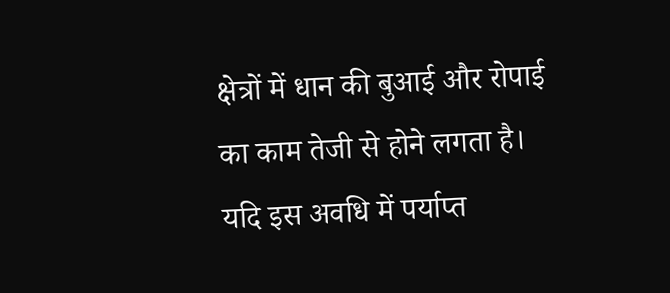क्षेत्रों में धान की बुआई और रोपाई का काम तेजी से होने लगता है। यदि इस अवधि में पर्याप्त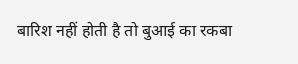बारिश नहीं होती है तो बुआई का रकबा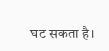घट सकता है।